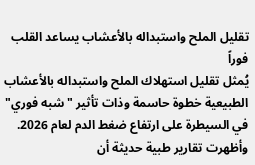تقليل الملح واستبداله بالأعشاب يساعد القلب فوراً
يُمثل تقليل استهلاك الملح واستبداله بالأعشاب الطبيعية خطوة حاسمة وذات تأثير "شبه فوري" في السيطرة على ارتفاع ضغط الدم لعام 2026. وأظهرت تقارير طبية حديثة أن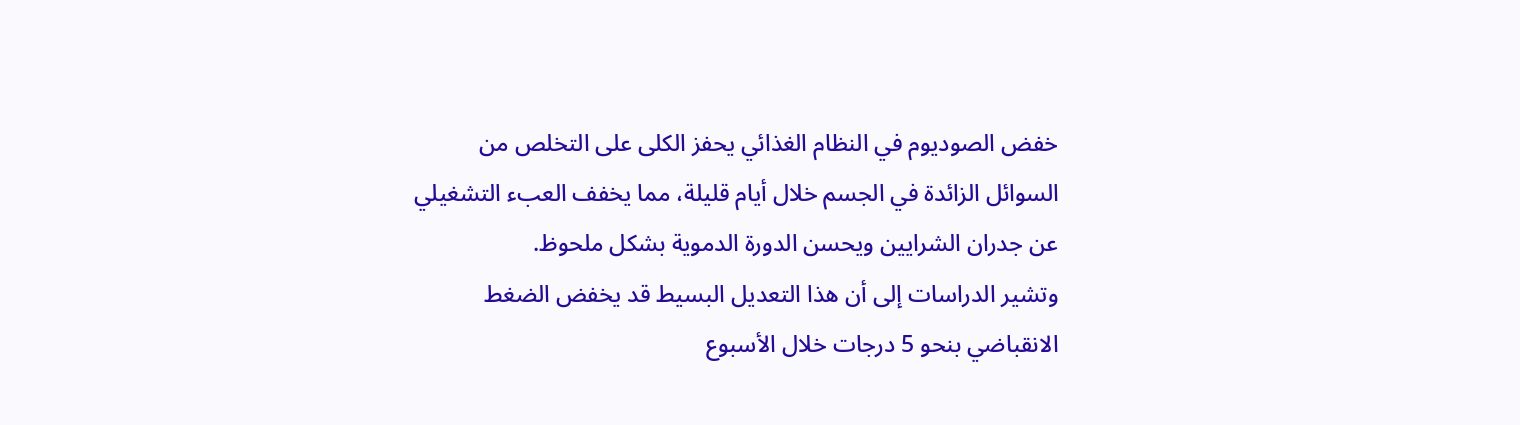خفض الصوديوم في النظام الغذائي يحفز الكلى على التخلص من السوائل الزائدة في الجسم خلال أيام قليلة، مما يخفف العبء التشغيلي عن جدران الشرايين ويحسن الدورة الدموية بشكل ملحوظ.
وتشير الدراسات إلى أن هذا التعديل البسيط قد يخفض الضغط الانقباضي بنحو 5 درجات خلال الأسبوع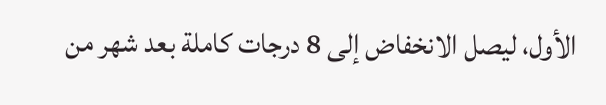الأول، ليصل الانخفاض إلى 8 درجات كاملة بعد شهر من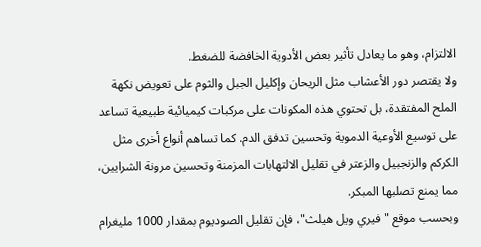الالتزام، وهو ما يعادل تأثير بعض الأدوية الخافضة للضغط.
ولا يقتصر دور الأعشاب مثل الريحان وإكليل الجبل والثوم على تعويض نكهة الملح المفتقدة، بل تحتوي هذه المكونات على مركبات كيميائية طبيعية تساعد على توسيع الأوعية الدموية وتحسين تدفق الدم. كما تساهم أنواع أخرى مثل الكركم والزنجبيل والزعتر في تقليل الالتهابات المزمنة وتحسين مرونة الشرايين، مما يمنع تصلبها المبكر.
وبحسب موقع "فيري ويل هيلث"، فإن تقليل الصوديوم بمقدار 1000 مليغرام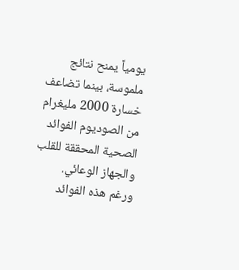يومياً يمنح نتائج ملموسة، بينما تضاعف خسارة 2000 مليغرام من الصوديوم الفوائد الصحية المحققة للقلب والجهاز الوعائي.
ورغم هذه الفوائد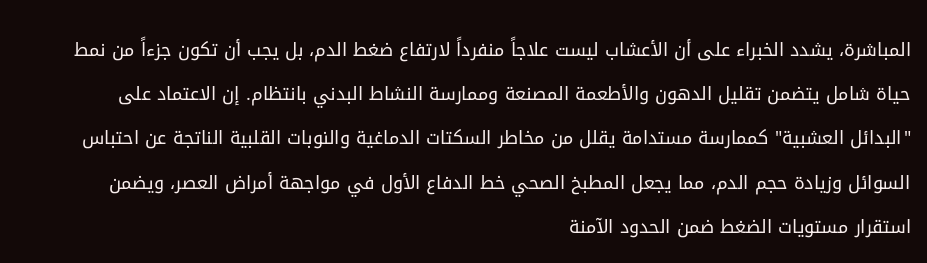المباشرة، يشدد الخبراء على أن الأعشاب ليست علاجاً منفرداً لارتفاع ضغط الدم، بل يجب أن تكون جزءاً من نمط حياة شامل يتضمن تقليل الدهون والأطعمة المصنعة وممارسة النشاط البدني بانتظام. إن الاعتماد على "البدائل العشبية" كممارسة مستدامة يقلل من مخاطر السكتات الدماغية والنوبات القلبية الناتجة عن احتباس السوائل وزيادة حجم الدم، مما يجعل المطبخ الصحي خط الدفاع الأول في مواجهة أمراض العصر، ويضمن استقرار مستويات الضغط ضمن الحدود الآمنة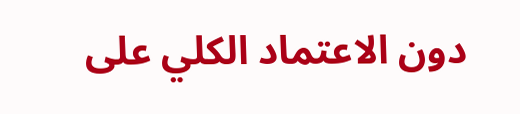دون الاعتماد الكلي على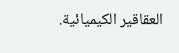العقاقير الكيميائية.